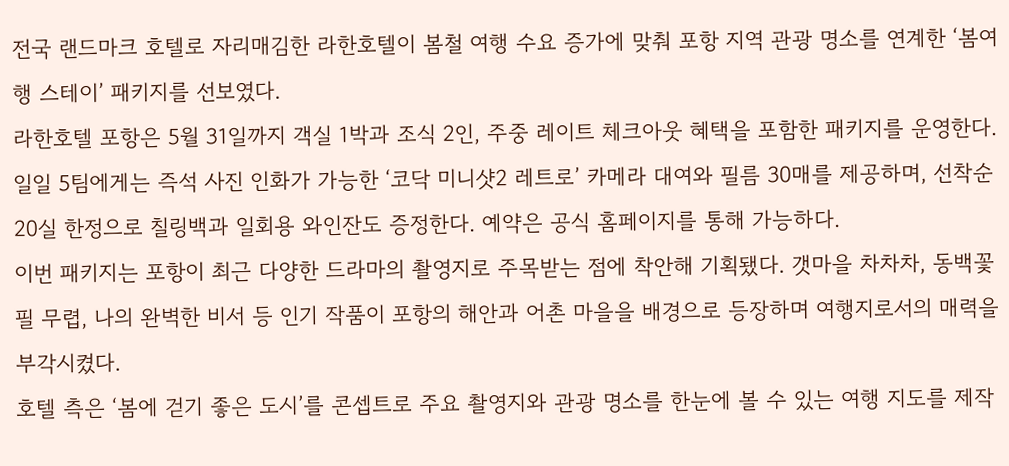전국 랜드마크 호텔로 자리매김한 라한호텔이 봄철 여행 수요 증가에 맞춰 포항 지역 관광 명소를 연계한 ‘봄여행 스테이’ 패키지를 선보였다.
라한호텔 포항은 5월 31일까지 객실 1박과 조식 2인, 주중 레이트 체크아웃 혜택을 포함한 패키지를 운영한다. 일일 5팀에게는 즉석 사진 인화가 가능한 ‘코닥 미니샷2 레트로’ 카메라 대여와 필름 30매를 제공하며, 선착순 20실 한정으로 칠링백과 일회용 와인잔도 증정한다. 예약은 공식 홈페이지를 통해 가능하다.
이번 패키지는 포항이 최근 다양한 드라마의 촬영지로 주목받는 점에 착안해 기획됐다. 갯마을 차차차, 동백꽃 필 무렵, 나의 완벽한 비서 등 인기 작품이 포항의 해안과 어촌 마을을 배경으로 등장하며 여행지로서의 매력을 부각시켰다.
호텔 측은 ‘봄에 걷기 좋은 도시’를 콘셉트로 주요 촬영지와 관광 명소를 한눈에 볼 수 있는 여행 지도를 제작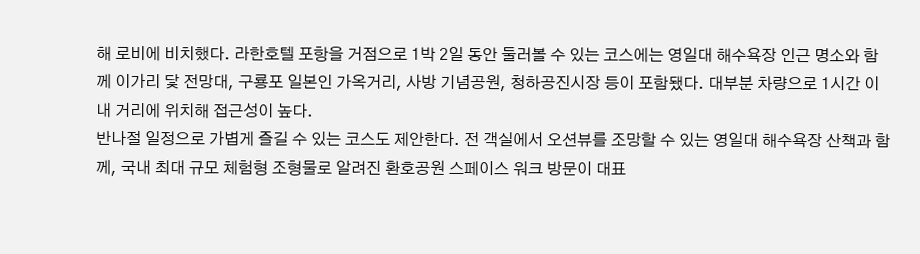해 로비에 비치했다. 라한호텔 포항을 거점으로 1박 2일 동안 둘러볼 수 있는 코스에는 영일대 해수욕장 인근 명소와 함께 이가리 닻 전망대, 구룡포 일본인 가옥거리, 사방 기념공원, 청하공진시장 등이 포함됐다. 대부분 차량으로 1시간 이내 거리에 위치해 접근성이 높다.
반나절 일정으로 가볍게 즐길 수 있는 코스도 제안한다. 전 객실에서 오션뷰를 조망할 수 있는 영일대 해수욕장 산책과 함께, 국내 최대 규모 체험형 조형물로 알려진 환호공원 스페이스 워크 방문이 대표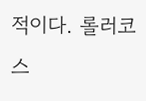적이다. 롤러코스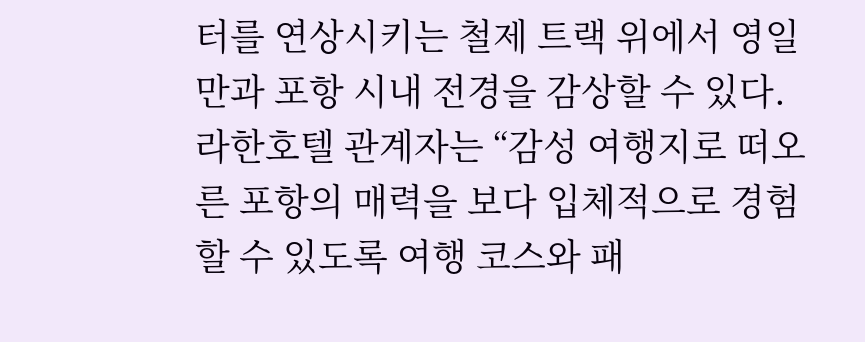터를 연상시키는 철제 트랙 위에서 영일만과 포항 시내 전경을 감상할 수 있다.
라한호텔 관계자는 “감성 여행지로 떠오른 포항의 매력을 보다 입체적으로 경험할 수 있도록 여행 코스와 패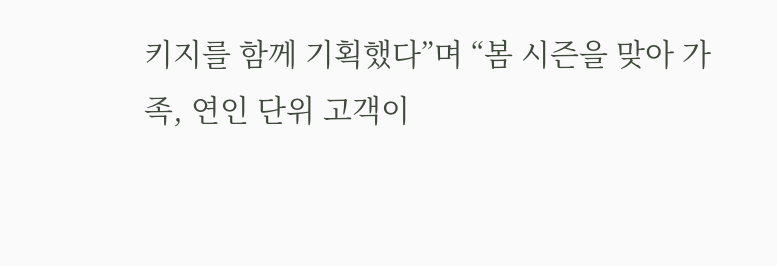키지를 함께 기획했다”며 “봄 시즌을 맞아 가족, 연인 단위 고객이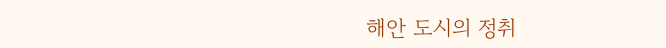해안 도시의 정취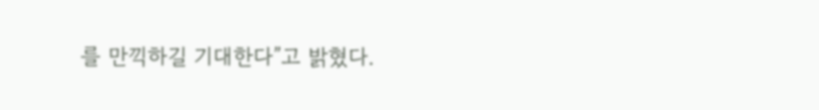를 만끽하길 기대한다”고 밝혔다.